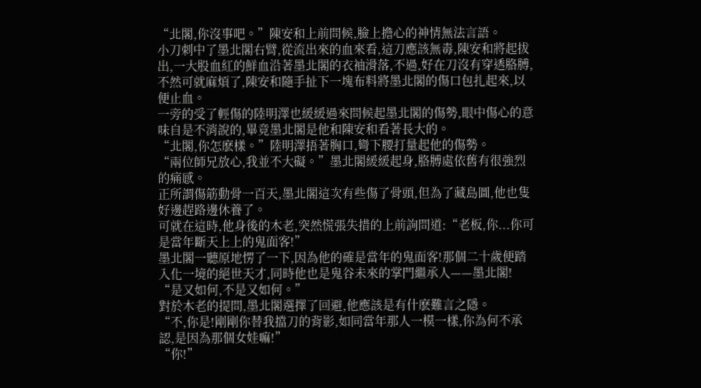“北閣,你沒事吧。”陳安和上前問候,臉上擔心的神情無法言語。
小刀刺中了墨北閣右臂,從流出來的血來看,這刀應該無毒,陳安和將起拔出,一大股血紅的鮮血沿著墨北閣的衣袖滑落,不過,好在刀沒有穿透胳膊,不然可就麻煩了,陳安和隨手扯下一塊布料將墨北閣的傷口包扎起來,以便止血。
一旁的受了輕傷的陸明澤也緩緩過來問候起墨北閣的傷勢,眼中傷心的意味自是不消說的,畢竟墨北閣是他和陳安和看著長大的。
“北閣,你怎麽樣。”陸明澤捂著胸口,彎下腰打量起他的傷勢。
“兩位師兄放心,我並不大礙。”墨北閣緩緩起身,胳膊處依舊有很強烈的痛感。
正所謂傷筋動骨一百天,墨北閣這次有些傷了骨頭,但為了藏島圖,他也隻好邊趕路邊休養了。
可就在這時,他身後的木老,突然慌張失措的上前詢問道:“老板,你...你可是當年斷天上上的鬼面客!”
墨北閣一聽原地愣了一下,因為他的確是當年的鬼面客!那個二十歲便踏入化一境的絕世天才,同時他也是鬼谷未來的掌門繼承人——墨北閣!
“是又如何,不是又如何。”
對於木老的提問,墨北閣選擇了回避,他應該是有什麽難言之隱。
“不,你是!剛剛你替我擋刀的背影,如同當年那人一模一樣,你為何不承認,是因為那個女娃嘛!”
“你!”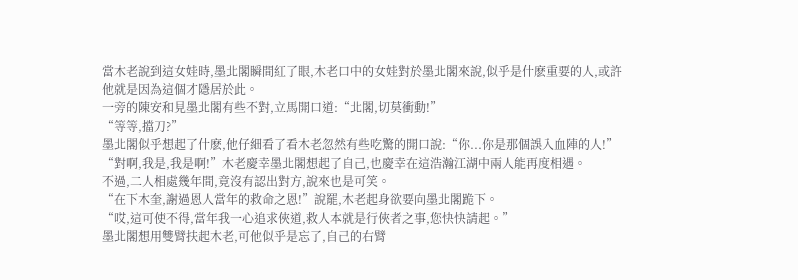當木老說到這女娃時,墨北閣瞬間紅了眼,木老口中的女娃對於墨北閣來說,似乎是什麽重要的人,或許他就是因為這個才隱居於此。
一旁的陳安和見墨北閣有些不對,立馬開口道:“北閣,切莫衝動!”
“等等,擋刀?”
墨北閣似乎想起了什麽,他仔細看了看木老忽然有些吃驚的開口說:“你...你是那個誤入血陣的人!”
“對啊,我是,我是啊!”木老慶幸墨北閣想起了自己,也慶幸在這浩瀚江湖中兩人能再度相遇。
不過,二人相處幾年間,竟沒有認出對方,說來也是可笑。
“在下木奎,謝過恩人當年的救命之恩!”說罷,木老起身欲要向墨北閣跪下。
“哎,這可使不得,當年我一心追求俠道,救人本就是行俠者之事,您快快請起。”
墨北閣想用雙臂扶起木老,可他似乎是忘了,自己的右臂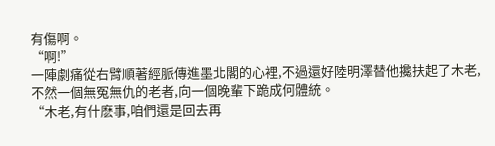有傷啊。
“啊!”
一陣劇痛從右臂順著經脈傳進墨北閣的心裡,不過還好陸明澤替他攙扶起了木老,不然一個無冤無仇的老者,向一個晚輩下跪成何體統。
“木老,有什麽事,咱們還是回去再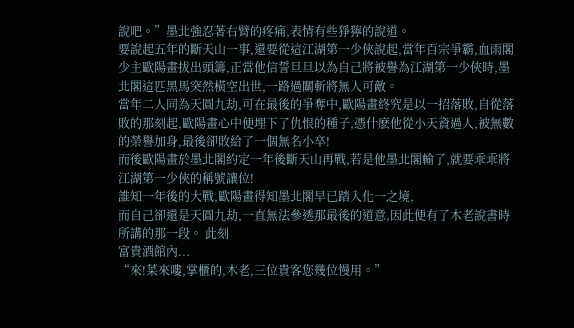說吧。”墨北強忍著右臂的疼痛,表情有些猙獰的說道。
要說起五年的斷天山一事,還要從這江湖第一少俠說起,當年百宗爭霸,血雨閣少主歐陽畫拔出頭籌,正當他信誓旦旦以為自己將被譽為江湖第一少俠時,墨北閣這匹黑馬突然橫空出世,一路過關斬將無人可敵。
當年二人同為天圓九劫,可在最後的爭奪中,歐陽畫終究是以一招落敗,自從落敗的那刻起,歐陽畫心中便埋下了仇恨的種子,憑什麽他從小天資過人,被無數的榮譽加身,最後卻敗給了一個無名小卒!
而後歐陽畫於墨北閣約定一年後斷天山再戰,若是他墨北閣輸了,就要乖乖將江湖第一少俠的稱號讓位!
誰知一年後的大戰,歐陽畫得知墨北閣早已踏入化一之境,
而自己卻還是天圓九劫,一直無法參透那最後的道意,因此便有了木老說書時所講的那一段。 此刻
富貴酒館內...
“來!菜來嘍,掌櫃的,木老,三位貴客您幾位慢用。”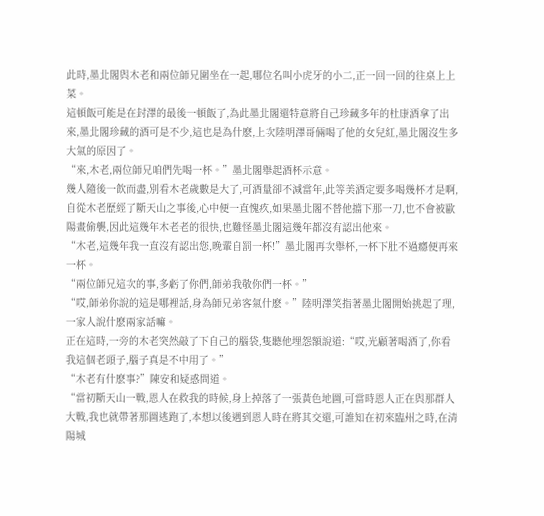此時,墨北閣與木老和兩位師兄圍坐在一起,哪位名叫小虎牙的小二,正一回一回的往桌上上菜。
這頓飯可能是在封澤的最後一頓飯了,為此墨北閣還特意將自己珍藏多年的杜康酒拿了出來,墨北閣珍藏的酒可是不少,這也是為什麽,上次陸明澤哥倆喝了他的女兒紅,墨北閣沒生多大氣的原因了。
“來,木老,兩位師兄咱們先喝一杯。”墨北閣舉起酒杯示意。
幾人隨後一飲而盡,別看木老歲數是大了,可酒量卻不減當年,此等美酒定要多喝幾杯才是啊,自從木老歷經了斷天山之事後,心中便一直愧疚,如果墨北閣不替他擋下那一刀,也不會被歐陽畫偷襲,因此這幾年木老老的很快,也難怪墨北閣這幾年都沒有認出他來。
“木老,這幾年我一直沒有認出您,晚輩自罰一杯!”墨北閣再次舉杯,一杯下肚不過癮便再來一杯。
“兩位師兄這次的事,多虧了你們,師弟我敬你們一杯。”
“哎,師弟你說的這是哪裡話,身為師兄弟客氣什麽。”陸明澤笑指著墨北閣開始挑起了理,一家人說什麽兩家話嘛。
正在這時,一旁的木老突然敲了下自己的腦袋,隻聽他埋怨額說道:“哎,光顧著喝酒了,你看我這個老頭子,腦子真是不中用了。”
“木老有什麽事?”陳安和疑惑問道。
“當初斷天山一戰,恩人在救我的時候,身上掉落了一張黃色地圖,可當時恩人正在與那群人大戰,我也就帶著那圖逃跑了,本想以後遇到恩人時在將其交還,可誰知在初來臨州之時,在清陽城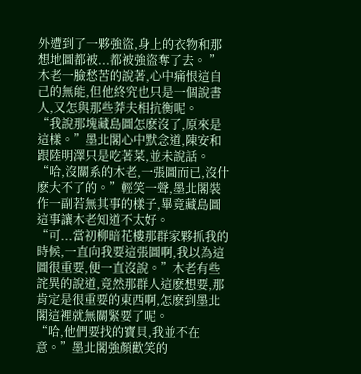外遭到了一夥強盜,身上的衣物和那想地圖都被...都被強盜奪了去。 ”木老一臉愁苦的說著,心中痛恨這自己的無能,但他終究也只是一個說書人,又怎與那些莽夫相抗衡呢。
“我說那塊藏島圖怎麽沒了,原來是這樣。”墨北閣心中默念道,陳安和跟陸明澤只是吃著菜,並未說話。
“哈,沒關系的木老,一張圖而已,沒什麽大不了的。”輕笑一聲,墨北閣裝作一副若無其事的樣子,畢竟藏島圖這事讓木老知道不太好。
“可...當初柳暗花樓那群家夥抓我的時候,一直向我要這張圖啊,我以為這圖很重要,便一直沒說。”木老有些詫異的說道,竟然那群人這麽想要,那肯定是很重要的東西啊,怎麽到墨北閣這裡就無關緊要了呢。
“哈,他們要找的寶貝,我並不在意。”墨北閣強顏歡笑的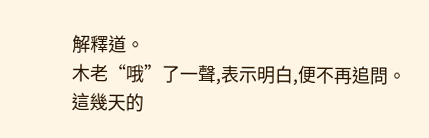解釋道。
木老“哦”了一聲,表示明白,便不再追問。
這幾天的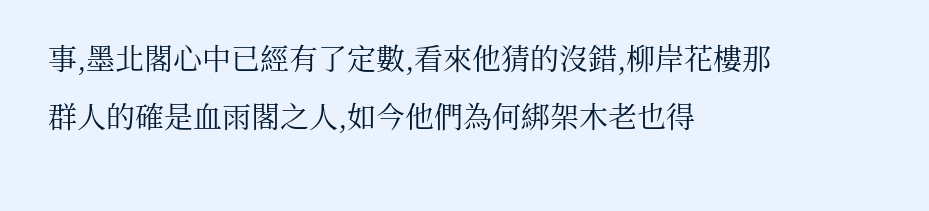事,墨北閣心中已經有了定數,看來他猜的沒錯,柳岸花樓那群人的確是血雨閣之人,如今他們為何綁架木老也得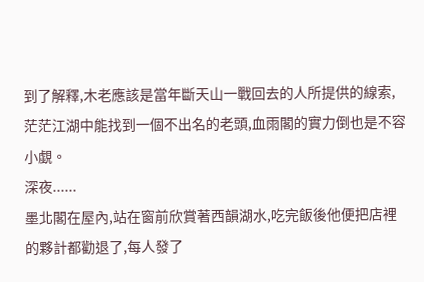到了解釋,木老應該是當年斷天山一戰回去的人所提供的線索,茫茫江湖中能找到一個不出名的老頭,血雨閣的實力倒也是不容小覷。
深夜......
墨北閣在屋內,站在窗前欣賞著西韻湖水,吃完飯後他便把店裡的夥計都勸退了,每人發了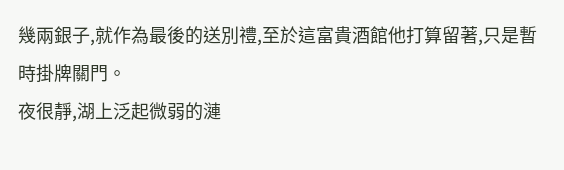幾兩銀子,就作為最後的送別禮,至於這富貴酒館他打算留著,只是暫時掛牌關門。
夜很靜,湖上泛起微弱的漣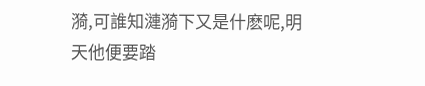漪,可誰知漣漪下又是什麽呢,明天他便要踏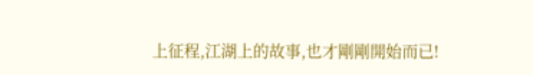上征程,江湖上的故事,也才剛剛開始而已!